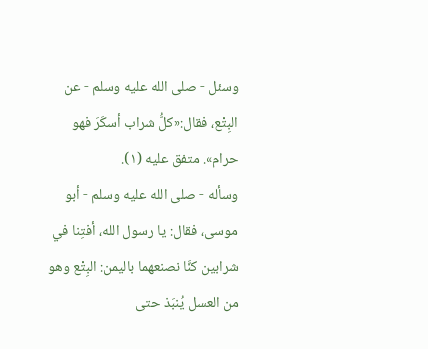وسئل - صلى الله عليه وسلم - عن البِتْع، فقال:«كلُّ شراب أسكَرَ فهو حرام». متفق عليه (١).
وسأله - صلى الله عليه وسلم - أبو موسى، فقال: يا رسول الله، أفتِنا في شرابين كنَّا نصنعهما باليمن: البِتْع وهو من العسل يُنبَذ حتى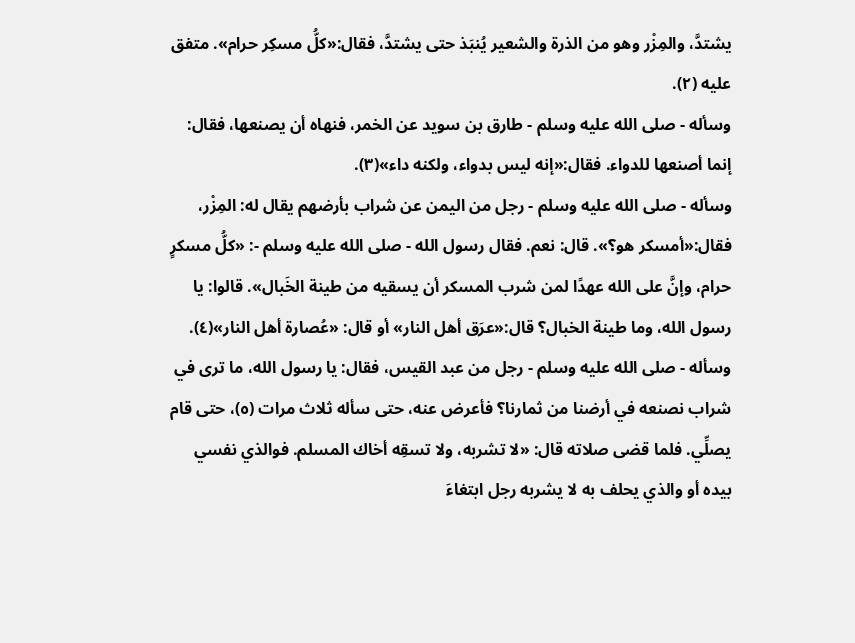يشتدَّ، والمِزْر وهو من الذرة والشعير يُنبَذ حتى يشتدَّ، فقال:«كلُّ مسكِر حرام». متفق عليه (٢).
وسأله - صلى الله عليه وسلم - طارق بن سويد عن الخمر، فنهاه أن يصنعها، فقال: إنما أصنعها للدواء. فقال:«إنه ليس بدواء، ولكنه داء»(٣).
وسأله - صلى الله عليه وسلم - رجل من اليمن عن شراب بأرضهم يقال له: المِزْر، فقال:«أمسكر هو؟». قال: نعم. فقال رسول الله - صلى الله عليه وسلم -: «كلُّ مسكرٍ حرام، وإنَّ على الله عهدًا لمن شرب المسكر أن يسقيه من طينة الخَبال». قالوا: يا رسول الله، وما طينة الخبال؟ قال:«عرَق أهل النار» أو قال: «عُصارة أهل النار»(٤).
وسأله - صلى الله عليه وسلم - رجل من عبد القيس، فقال: يا رسول الله، ما ترى في شراب نصنعه في أرضنا من ثمارنا؟ فأعرض عنه، حتى سأله ثلاث مرات (٥)، حتى قام يصلِّي. فلما قضى صلاته قال: «لا تشربه، ولا تسقِه أخاك المسلم. فوالذي نفسي بيده أو والذي يحلف به لا يشربه رجل ابتغاءَ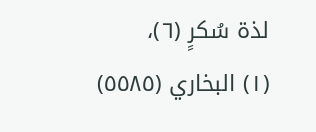لذة سُكرٍ (٦)،
(١) البخاري (٥٥٨٥)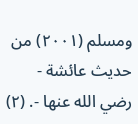ومسلم (٢٠٠١) من حديث عائشة - رضي الله عنها -. (٢)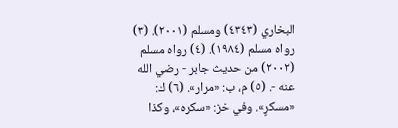البخاري (٤٣٤٣) ومسلم (٢٠٠١). (٣) رواه مسلم (١٩٨٤). (٤) رواه مسلم (٢٠٠٢) من حديث جابر - رضي الله عنه -. (٥) م، ب: «مرار». (٦) ك: «مسكرٍ». وفي خز: «سكره»، وكذا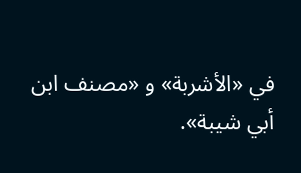في «الأشربة» و «مصنف ابن أبي شيبة».